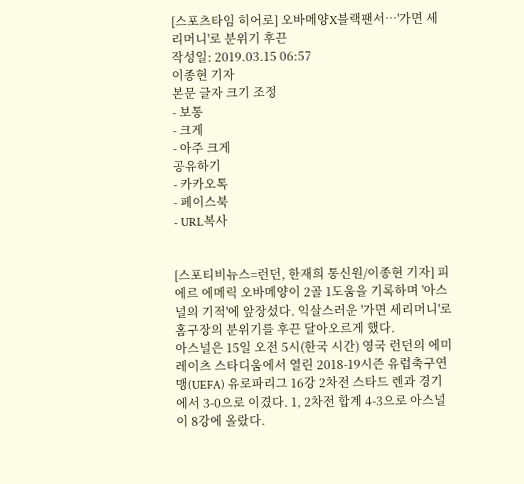[스포츠타임 히어로] 오바메양X블랙팬서…'가면 세리머니'로 분위기 후끈
작성일: 2019.03.15 06:57
이종현 기자
본문 글자 크기 조정
- 보통
- 크게
- 아주 크게
공유하기
- 카카오톡
- 페이스북
- URL복사


[스포티비뉴스=런던, 한재희 통신원/이종현 기자] 피에르 에메릭 오바메양이 2골 1도움을 기록하며 '아스널의 기적'에 앞장섰다. 익살스러운 '가면 세리머니'로 홈구장의 분위기를 후끈 달아오르게 했다.
아스널은 15일 오전 5시(한국 시간) 영국 런던의 에미레이츠 스타디움에서 열린 2018-19시즌 유럽축구연맹(UEFA) 유로파리그 16강 2차전 스타드 렌과 경기에서 3-0으로 이겼다. 1, 2차전 합계 4-3으로 아스널이 8강에 올랐다.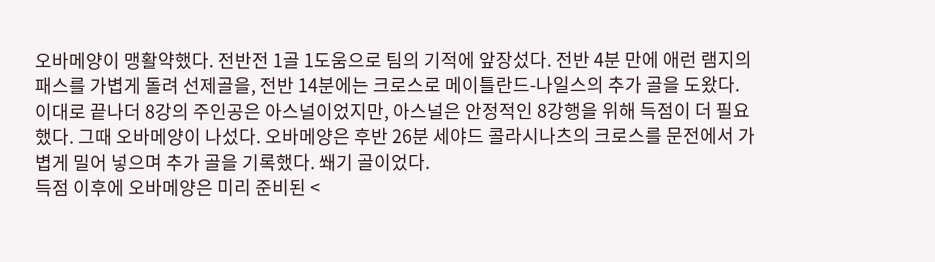오바메양이 맹활약했다. 전반전 1골 1도움으로 팀의 기적에 앞장섰다. 전반 4분 만에 애런 램지의 패스를 가볍게 돌려 선제골을, 전반 14분에는 크로스로 메이틀란드-나일스의 추가 골을 도왔다.
이대로 끝나더 8강의 주인공은 아스널이었지만, 아스널은 안정적인 8강행을 위해 득점이 더 필요했다. 그때 오바메양이 나섰다. 오바메양은 후반 26분 세야드 콜라시나츠의 크로스를 문전에서 가볍게 밀어 넣으며 추가 골을 기록했다. 쐐기 골이었다.
득점 이후에 오바메양은 미리 준비된 <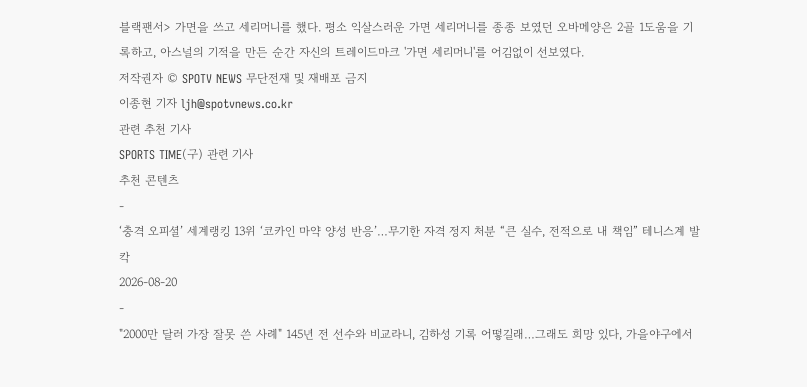블랙팬서> 가면을 쓰고 세리머니를 했다. 평소 익살스러운 가면 세리머니를 종종 보였던 오바메양은 2골 1도움을 기록하고, 아스널의 기적을 만든 순간 자신의 트레이드마크 '가면 세리머니'를 어김없이 선보였다.
저작권자 © SPOTV NEWS 무단전재 및 재배포 금지
이종현 기자 ljh@spotvnews.co.kr
관련 추천 기사
SPORTS TIME(구) 관련 기사
추천 콘텐츠
-
‘충격 오피셜’ 세계랭킹 13위 ‘코카인 마약 양성 반응’…무기한 자격 정지 처분 “큰 실수, 전적으로 내 책임” 테니스계 발칵
2026-08-20
-
"2000만 달러 가장 잘못 쓴 사례" 145년 전 선수와 비교라니, 김하성 기록 어떻길래…그래도 희망 있다, 가을야구에서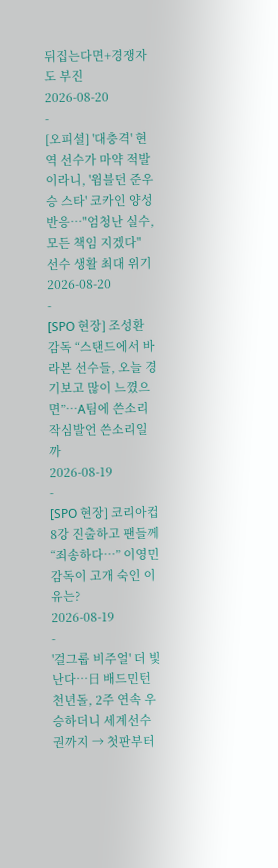뒤집는다면+경쟁자도 부진
2026-08-20
-
[오피셜] '대충격' 현역 선수가 마약 적발이라니, '윔블던 준우승 스타' 코카인 양성 반응…"엄청난 실수, 모든 책임 지겠다" 선수 생활 최대 위기
2026-08-20
-
[SPO 현장] 조성환 감독 “스탠드에서 바라본 선수들, 오늘 경기보고 많이 느꼈으면”…A팀에 쓴소리 작심발언 쓴소리일까
2026-08-19
-
[SPO 현장] 코리아컵 8강 진출하고 팬들께 “죄송하다…” 이영민 감독이 고개 숙인 이유는?
2026-08-19
-
'걸그룹 비주얼' 더 빛난다…日 배드민턴 천년돌, 2주 연속 우승하더니 세계선수권까지 → 첫판부터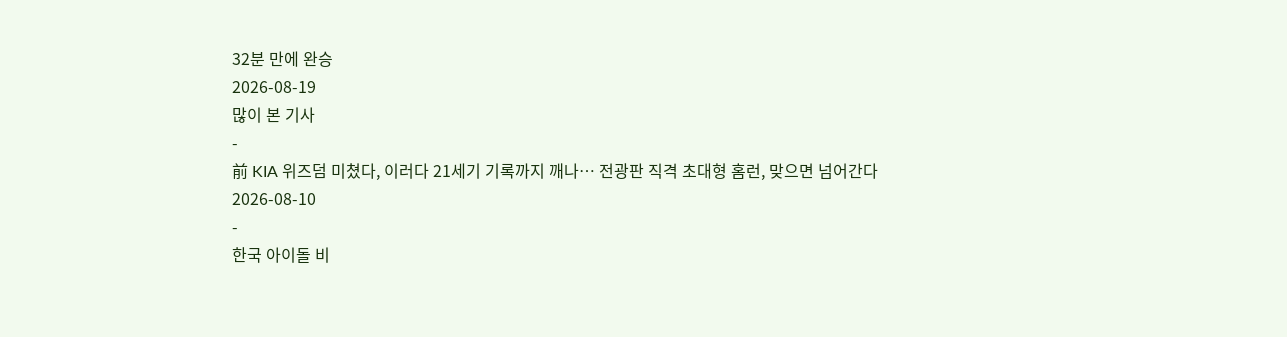32분 만에 완승
2026-08-19
많이 본 기사
-
前 KIA 위즈덤 미쳤다, 이러다 21세기 기록까지 깨나… 전광판 직격 초대형 홈런, 맞으면 넘어간다
2026-08-10
-
한국 아이돌 비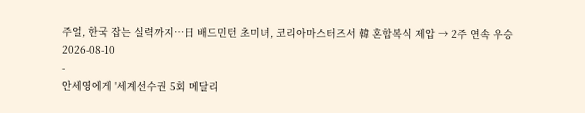주얼, 한국 잡는 실력까지…日 배드민턴 초미녀, 코리아마스터즈서 韓 혼합복식 제압 → 2주 연속 우승
2026-08-10
-
안세영에게 '세계선수권 5회 메달리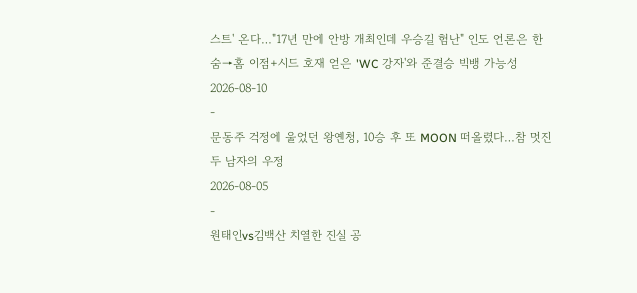스트' 온다…"17년 만에 안방 개최인데 우승길 험난" 인도 언론은 한숨→홈 이점+시드 호재 얻은 'WC 강자'와 준결승 빅뱅 가능성
2026-08-10
-
문동주 걱정에 울었던 왕옌청, 10승 후 또 MOON 떠올렸다…참 멋진 두 남자의 우정
2026-08-05
-
원태인vs김백산 치열한 진실 공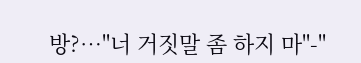방?…"너 거짓말 좀 하지 마"-"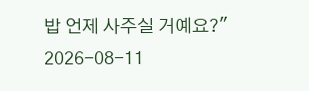밥 언제 사주실 거예요?"
2026-08-11